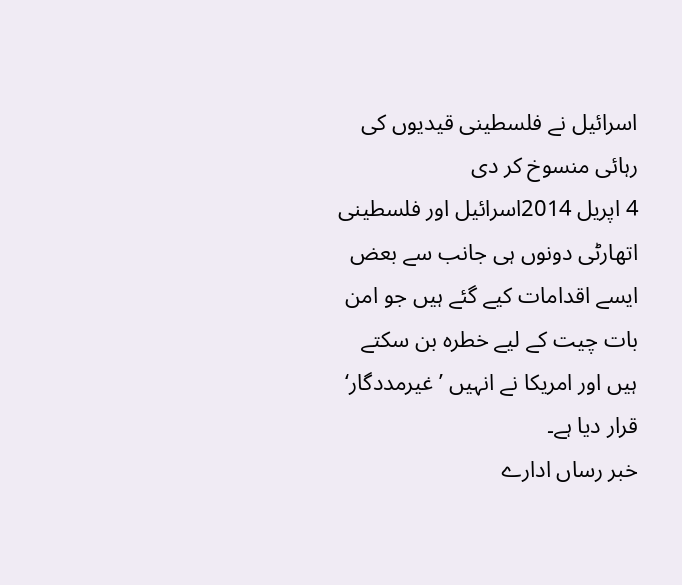اسرائیل نے فلسطینی قیدیوں کی رہائی منسوخ کر دی
4 اپریل 2014اسرائیل اور فلسطینی اتھارٹی دونوں ہی جانب سے بعض ایسے اقدامات کیے گئے ہیں جو امن بات چیت کے لیے خطرہ بن سکتے ہیں اور امریکا نے انہیں ’غیرمددگار‘ قرار دیا ہے۔
خبر رساں ادارے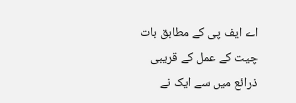اے ایف پی کے مطابق بات چیت کے عمل کے قریبی ذرائع میں سے ایک نے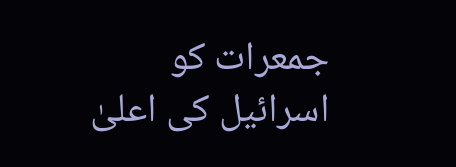جمعرات کو اسرائیل کی اعلیٰ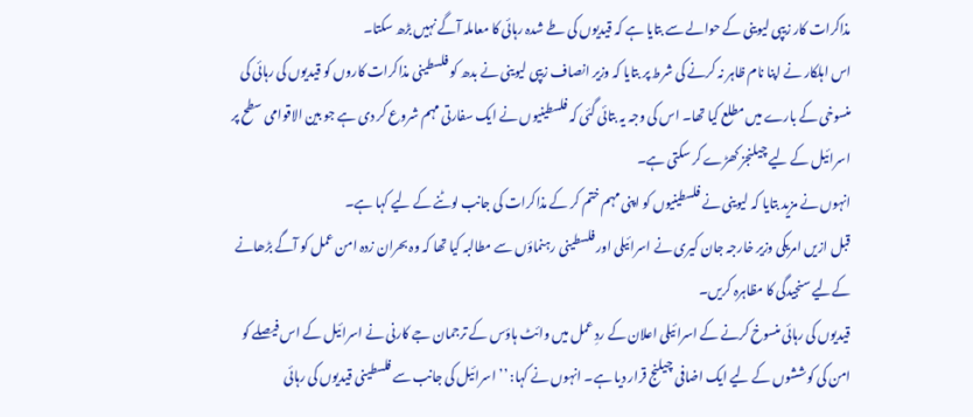مذاکرات کار زیپی لیوینی کے حوالے سے بتایا ہے کہ قیدیوں کی طے شدہ رہائی کا معاملہ آگے نہیں بڑھ سکتا۔
اس اہلکار نے اپنا نام ظاہر نہ کرنے کی شرط پر بتایا کہ وزیر انصاف زیپی لیوینی نے بدھ کو فلسطینی مذاکرات کاروں کو قیدیوں کی رہائی کی منسوخی کے بارے میں مطلع کیا تھا۔ اس کی وجہ یہ بتائی گئی کہ فلسطینیوں نے ایک سفارتی مہم شروع کر دی ہے جو بین الاقوامی سطح پر اسرائیل کے لیے چیلنجز کھڑے کر سکتی ہے۔
انہوں نے مزید بتایا کہ لیوینی نے فلسطینیوں کو اپنی مہم ختم کر کے مذاکرات کی جانب لوٹنے کے لیے کہا ہے۔
قبل ازیں امریکی وزیر خارجہ جان کیری نے اسرائیلی اور فلسطینی رہنماؤں سے مطالبہ کیا تھا کہ وہ بحران زدہ امن عمل کو آگے بڑھانے کےلیے سنجیدگی کا مظاہرہ کریں۔
قیدیوں کی رہائی منسوخ کرنے کے اسرائیلی اعلان کے ردِ عمل میں وائٹ ہاؤس کے ترجمان جے کارنی نے اسرائیل کے اس فیصلے کو امن کی کوششوں کے لیے ایک اضافی چیلنج قرار دیا ہے۔ انہوں نے کہا: ’’اسرائیل کی جانب سے فلسطینی قیدیوں کی رہائی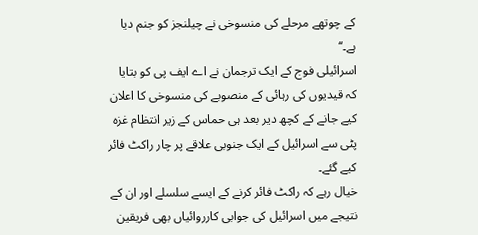کے چوتھے مرحلے کی منسوخی نے چیلنجز کو جنم دیا ہے۔‘‘
اسرائیلی فوج کے ایک ترجمان نے اے ایف پی کو بتایا کہ قیدیوں کی رہائی کے منصوبے کی منسوخی کا اعلان کیے جانے کے کچھ دیر بعد ہی حماس کے زیر انتظام غزہ پٹی سے اسرائیل کے ایک جنوبی علاقے پر چار راکٹ فائر کیے گئے۔
خیال رہے کہ راکٹ فائر کرنے کے ایسے سلسلے اور ان کے نتیجے میں اسرائیل کی جوابی کارروائیاں بھی فریقین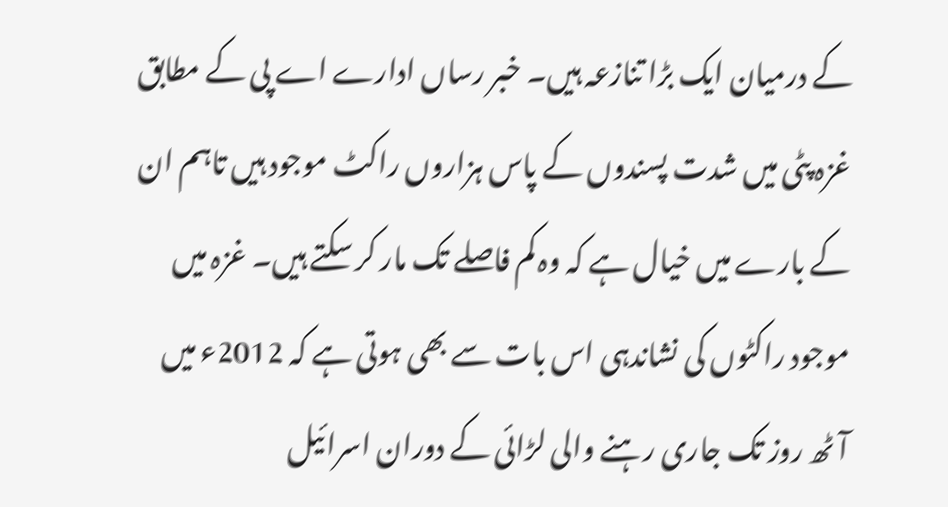کے درمیان ایک بڑا تنازعہ ہیں۔ خبر رساں ادارے اے پی کے مطابق غزہ پٹی میں شدت پسندوں کے پاس ہزاروں راکٹ موجود ہیں تاہم ان کے بارے میں خیال ہے کہ وہ کم فاصلے تک مار کر سکتے ہیں۔ غزہ میں موجود راکٹوں کی نشاندہی اس بات سے بھی ہوتی ہے کہ 2012ء میں آٹھ روز تک جاری رہنے والی لڑائی کے دوران اسرائیل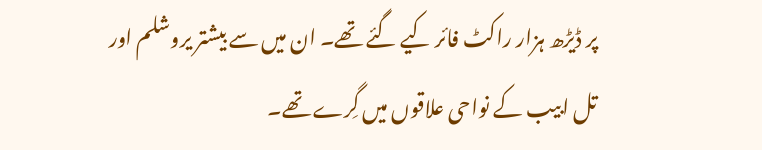پر ڈیڑھ ہزار راکٹ فائر کیے گئے تھے۔ ان میں سے بیشتر یروشلم اور تل ابیب کے نواحی علاقوں میں گِرے تھے۔